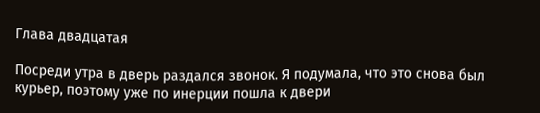Глава двадцатая

Посреди утра в дверь раздался звонок. Я подумала, что это снова был курьер, поэтому уже по инерции пошла к двери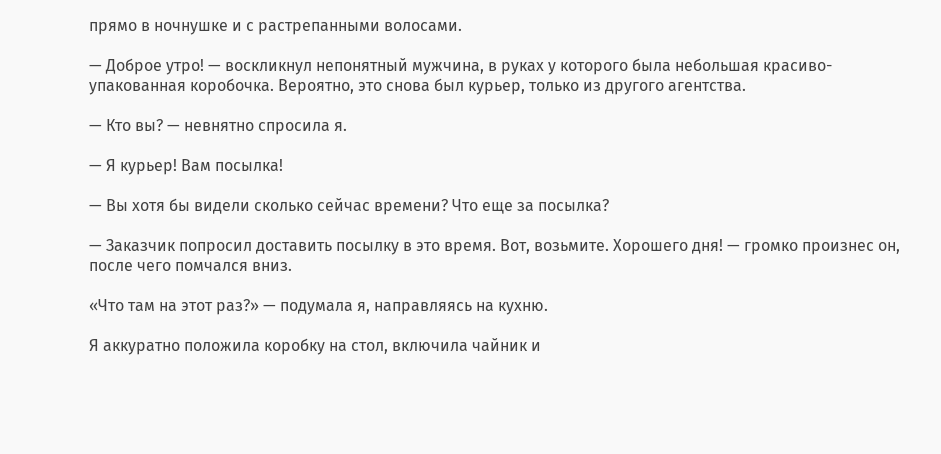прямо в ночнушке и с растрепанными волосами.

— Доброе утро! — воскликнул непонятный мужчина, в руках у которого была небольшая красиво-упакованная коробочка. Вероятно, это снова был курьер, только из другого агентства.

— Кто вы? — невнятно спросила я.

— Я курьер! Вам посылка!

— Вы хотя бы видели сколько сейчас времени? Что еще за посылка?

— Заказчик попросил доставить посылку в это время. Вот, возьмите. Хорошего дня! — громко произнес он, после чего помчался вниз.

«Что там на этот раз?» — подумала я, направляясь на кухню.

Я аккуратно положила коробку на стол, включила чайник и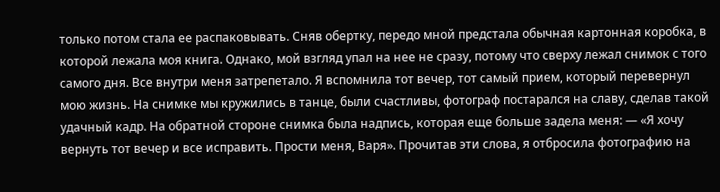только потом стала ее распаковывать. Сняв обертку, передо мной предстала обычная картонная коробка, в которой лежала моя книга. Однако, мой взгляд упал на нее не сразу, потому что сверху лежал снимок с того самого дня. Все внутри меня затрепетало. Я вспомнила тот вечер, тот самый прием, который перевернул мою жизнь. На снимке мы кружились в танце, были счастливы, фотограф постарался на славу, сделав такой удачный кадр. На обратной стороне снимка была надпись, которая еще больше задела меня: — «Я хочу вернуть тот вечер и все исправить. Прости меня, Варя». Прочитав эти слова, я отбросила фотографию на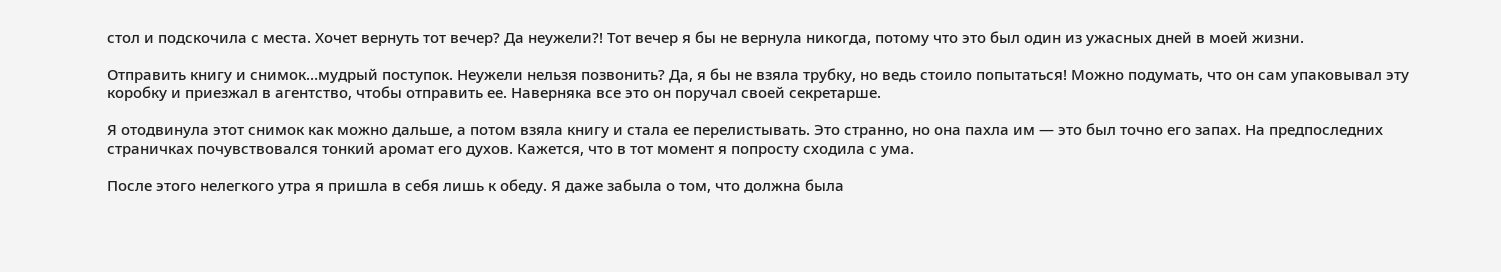стол и подскочила с места. Хочет вернуть тот вечер? Да неужели?! Тот вечер я бы не вернула никогда, потому что это был один из ужасных дней в моей жизни.

Отправить книгу и снимок…мудрый поступок. Неужели нельзя позвонить? Да, я бы не взяла трубку, но ведь стоило попытаться! Можно подумать, что он сам упаковывал эту коробку и приезжал в агентство, чтобы отправить ее. Наверняка все это он поручал своей секретарше.

Я отодвинула этот снимок как можно дальше, а потом взяла книгу и стала ее перелистывать. Это странно, но она пахла им — это был точно его запах. На предпоследних страничках почувствовался тонкий аромат его духов. Кажется, что в тот момент я попросту сходила с ума.

После этого нелегкого утра я пришла в себя лишь к обеду. Я даже забыла о том, что должна была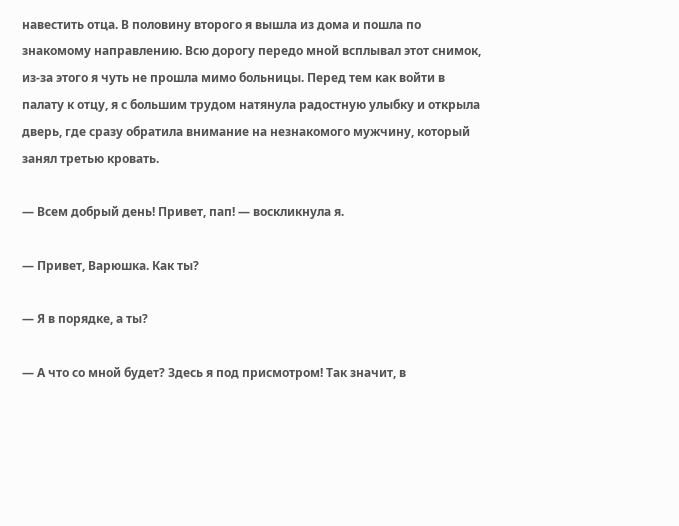навестить отца. В половину второго я вышла из дома и пошла по знакомому направлению. Всю дорогу передо мной всплывал этот снимок, из-за этого я чуть не прошла мимо больницы. Перед тем как войти в палату к отцу, я с большим трудом натянула радостную улыбку и открыла дверь, где сразу обратила внимание на незнакомого мужчину, который занял третью кровать.

— Всем добрый день! Привет, пап! — воскликнула я.

— Привет, Варюшка. Как ты?

— Я в порядке, а ты?

— А что со мной будет? Здесь я под присмотром! Так значит, в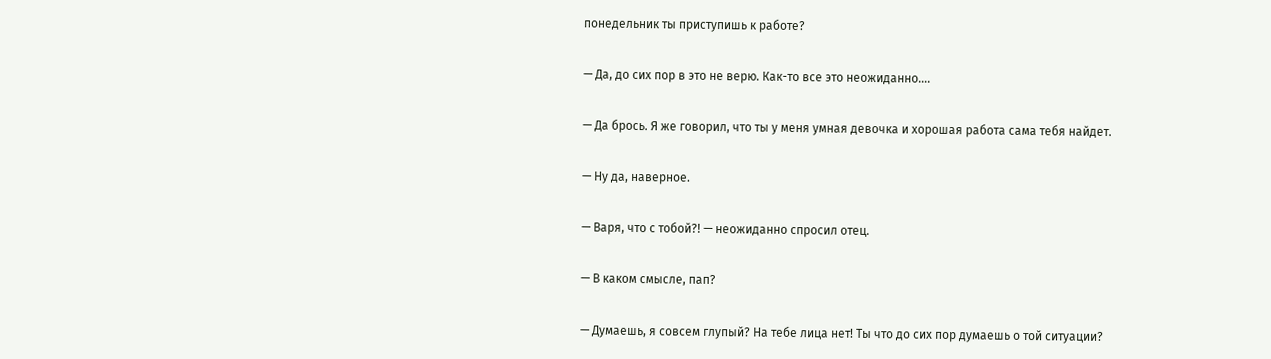понедельник ты приступишь к работе?

— Да, до сих пор в это не верю. Как-то все это неожиданно….

— Да брось. Я же говорил, что ты у меня умная девочка и хорошая работа сама тебя найдет.

— Ну да, наверное.

— Варя, что с тобой?! — неожиданно спросил отец.

— В каком смысле, пап?

— Думаешь, я совсем глупый? На тебе лица нет! Ты что до сих пор думаешь о той ситуации?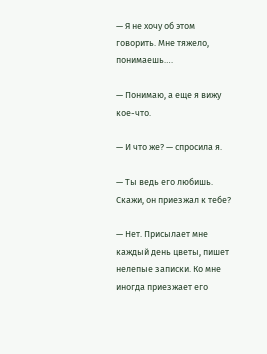— Я не хочу об этом говорить. Мне тяжело, понимаешь….

— Понимаю, а еще я вижу кое-что.

— И что же? — спросила я.

— Ты ведь его любишь. Скажи, он приезжал к тебе?

— Нет. Присылает мне каждый день цветы, пишет нелепые записки. Ко мне иногда приезжает его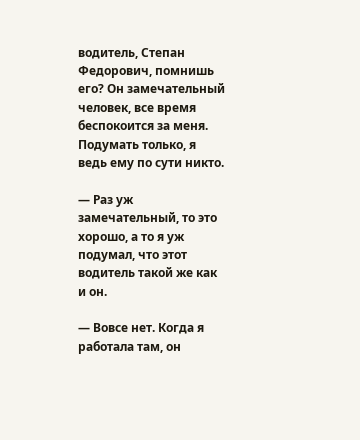водитель, Степан Федорович, помнишь его? Он замечательный человек, все время беспокоится за меня. Подумать только, я ведь ему по сути никто.

— Раз уж замечательный, то это хорошо, а то я уж подумал, что этот водитель такой же как и он.

— Вовсе нет. Когда я работала там, он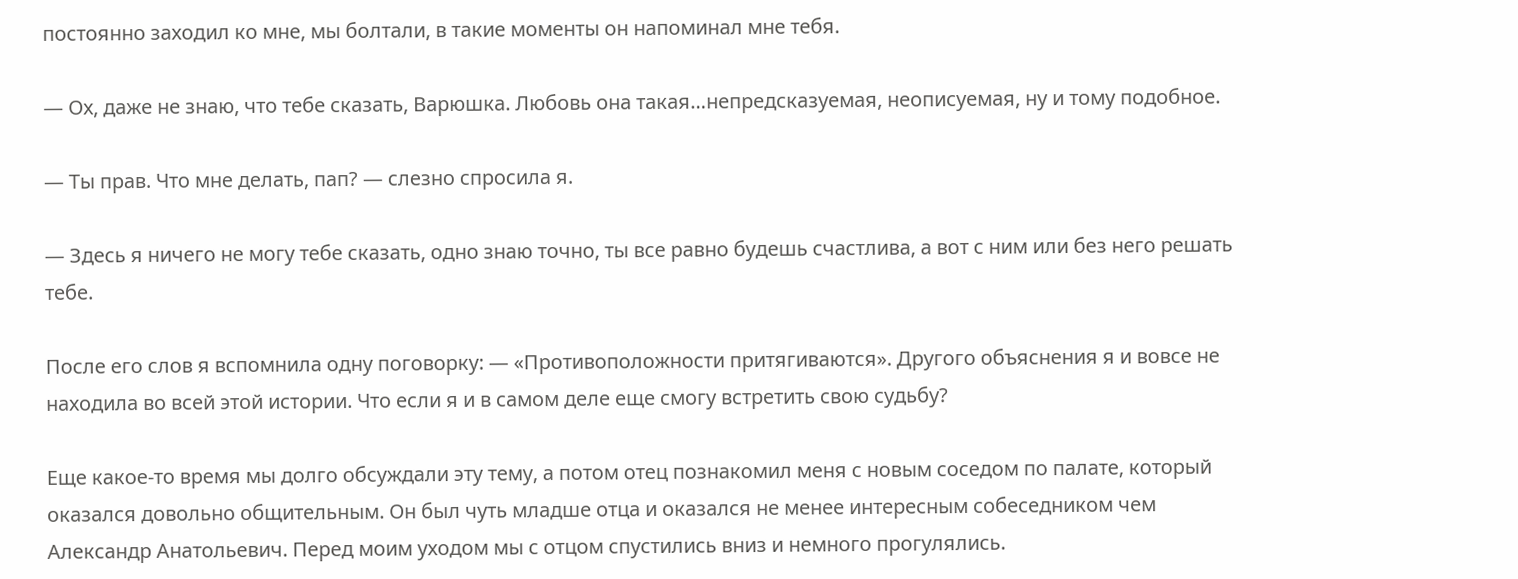постоянно заходил ко мне, мы болтали, в такие моменты он напоминал мне тебя.

— Ох, даже не знаю, что тебе сказать, Варюшка. Любовь она такая…непредсказуемая, неописуемая, ну и тому подобное.

— Ты прав. Что мне делать, пап? — слезно спросила я.

— Здесь я ничего не могу тебе сказать, одно знаю точно, ты все равно будешь счастлива, а вот с ним или без него решать тебе.

После его слов я вспомнила одну поговорку: — «Противоположности притягиваются». Другого объяснения я и вовсе не находила во всей этой истории. Что если я и в самом деле еще смогу встретить свою судьбу?

Еще какое-то время мы долго обсуждали эту тему, а потом отец познакомил меня с новым соседом по палате, который оказался довольно общительным. Он был чуть младше отца и оказался не менее интересным собеседником чем Александр Анатольевич. Перед моим уходом мы с отцом спустились вниз и немного прогулялись.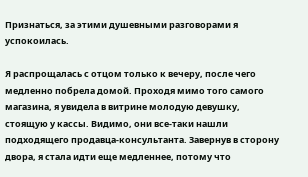Признаться, за этими душевными разговорами я успокоилась.

Я распрощалась с отцом только к вечеру, после чего медленно побрела домой. Проходя мимо того самого магазина, я увидела в витрине молодую девушку, стоящую у кассы. Видимо, они все-таки нашли подходящего продавца-консультанта. Завернув в сторону двора, я стала идти еще медленнее, потому что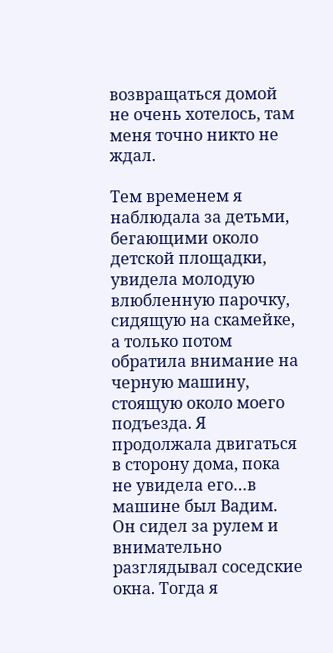возвращаться домой не очень хотелось, там меня точно никто не ждал.

Тем временем я наблюдала за детьми, бегающими около детской площадки, увидела молодую влюбленную парочку, сидящую на скамейке, а только потом обратила внимание на черную машину, стоящую около моего подъезда. Я продолжала двигаться в сторону дома, пока не увидела его…в машине был Вадим. Он сидел за рулем и внимательно разглядывал соседские окна. Тогда я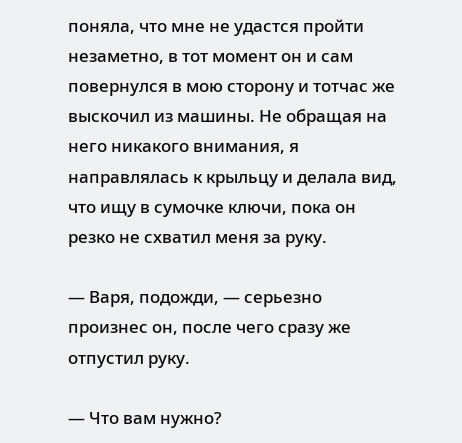поняла, что мне не удастся пройти незаметно, в тот момент он и сам повернулся в мою сторону и тотчас же выскочил из машины. Не обращая на него никакого внимания, я направлялась к крыльцу и делала вид, что ищу в сумочке ключи, пока он резко не схватил меня за руку.

— Варя, подожди, — серьезно произнес он, после чего сразу же отпустил руку.

— Что вам нужно?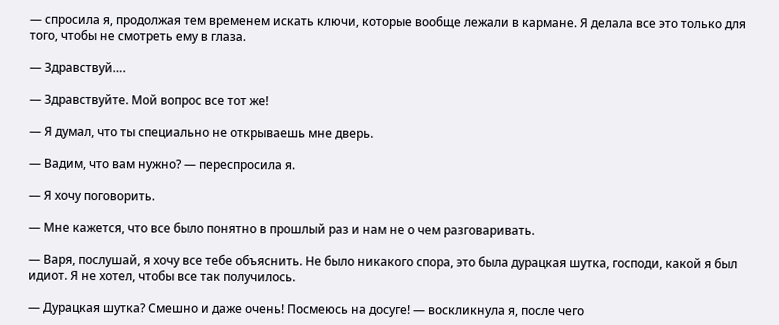— спросила я, продолжая тем временем искать ключи, которые вообще лежали в кармане. Я делала все это только для того, чтобы не смотреть ему в глаза.

— Здравствуй….

— Здравствуйте. Мой вопрос все тот же!

— Я думал, что ты специально не открываешь мне дверь.

— Вадим, что вам нужно? — переспросила я.

— Я хочу поговорить.

— Мне кажется, что все было понятно в прошлый раз и нам не о чем разговаривать.

— Варя, послушай, я хочу все тебе объяснить. Не было никакого спора, это была дурацкая шутка, господи, какой я был идиот. Я не хотел, чтобы все так получилось.

— Дурацкая шутка? Смешно и даже очень! Посмеюсь на досуге! — воскликнула я, после чего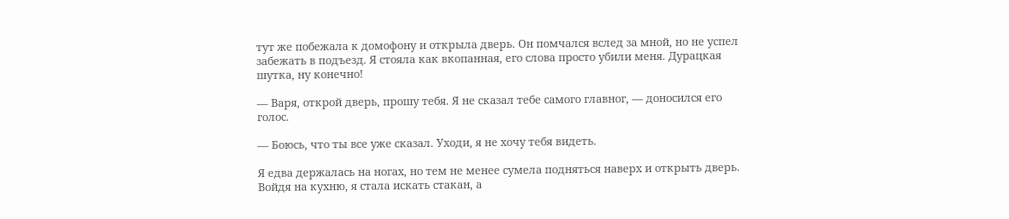тут же побежала к домофону и открыла дверь. Он помчался вслед за мной, но не успел забежать в подъезд. Я стояла как вкопанная, его слова просто убили меня. Дурацкая шутка, ну конечно!

— Варя, открой дверь, прошу тебя. Я не сказал тебе самого главног, — доносился его голос.

— Боюсь, что ты все уже сказал. Уходи, я не хочу тебя видеть.

Я едва держалась на ногах, но тем не менее сумела подняться наверх и открыть дверь. Войдя на кухню, я стала искать стакан, а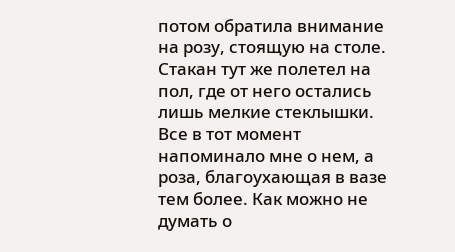потом обратила внимание на розу, стоящую на столе. Стакан тут же полетел на пол, где от него остались лишь мелкие стеклышки. Все в тот момент напоминало мне о нем, а роза, благоухающая в вазе тем более. Как можно не думать о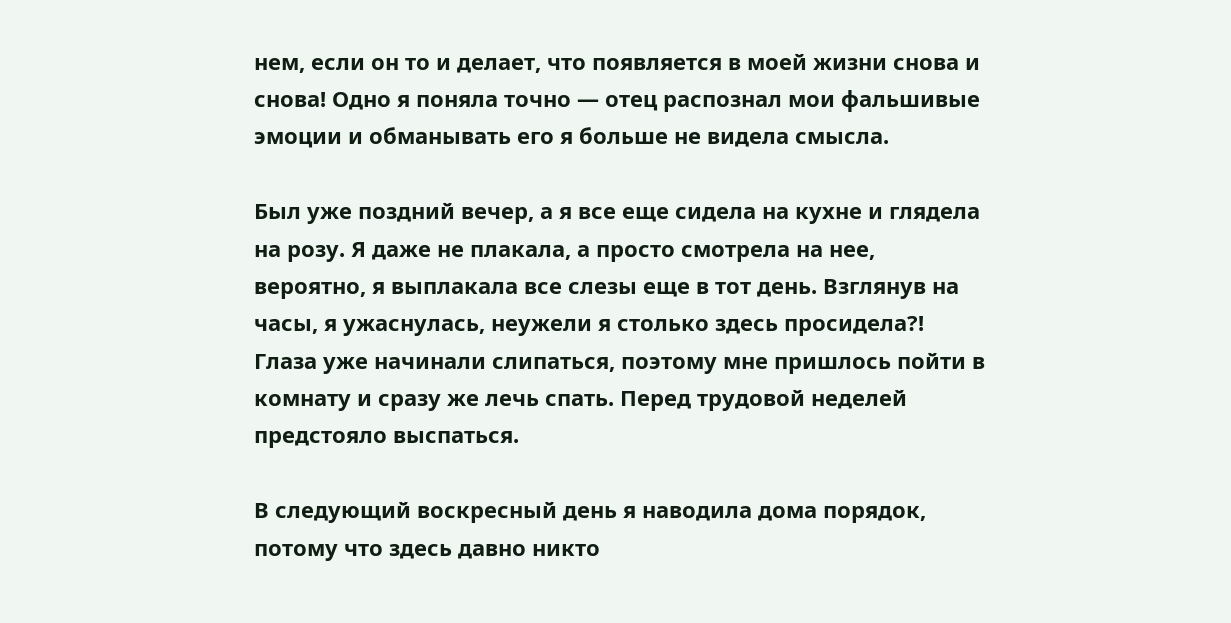нем, если он то и делает, что появляется в моей жизни снова и снова! Одно я поняла точно — отец распознал мои фальшивые эмоции и обманывать его я больше не видела смысла.

Был уже поздний вечер, а я все еще сидела на кухне и глядела на розу. Я даже не плакала, а просто смотрела на нее, вероятно, я выплакала все слезы еще в тот день. Взглянув на часы, я ужаснулась, неужели я столько здесь просидела?! Глаза уже начинали слипаться, поэтому мне пришлось пойти в комнату и сразу же лечь спать. Перед трудовой неделей предстояло выспаться.

В следующий воскресный день я наводила дома порядок, потому что здесь давно никто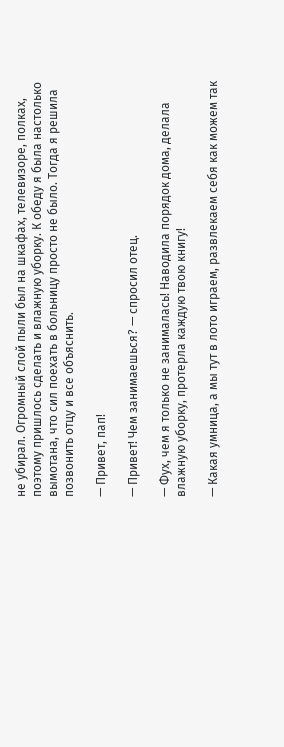не убирал. Огромный слой пыли был на шкафах, телевизоре, полках, поэтому пришлось сделать и влажную уборку. К обеду я была настолько вымотана, что сил поехать в больницу просто не было. Тогда я решила позвонить отцу и все объяснить.

— Привет, пап!

— Привет! Чем занимаешься? — спросил отец.

— Фух, чем я только не занималась! Наводила порядок дома, делала влажную уборку, протерла каждую твою книгу!

— Какая умница, а мы тут в лото играем, развлекаем себя как можем так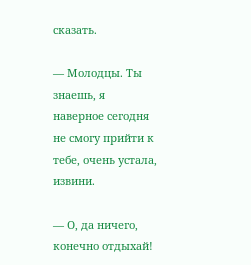сказать.

— Молодцы. Ты знаешь, я наверное сегодня не смогу прийти к тебе, очень устала, извини.

— О, да ничего, конечно отдыхай!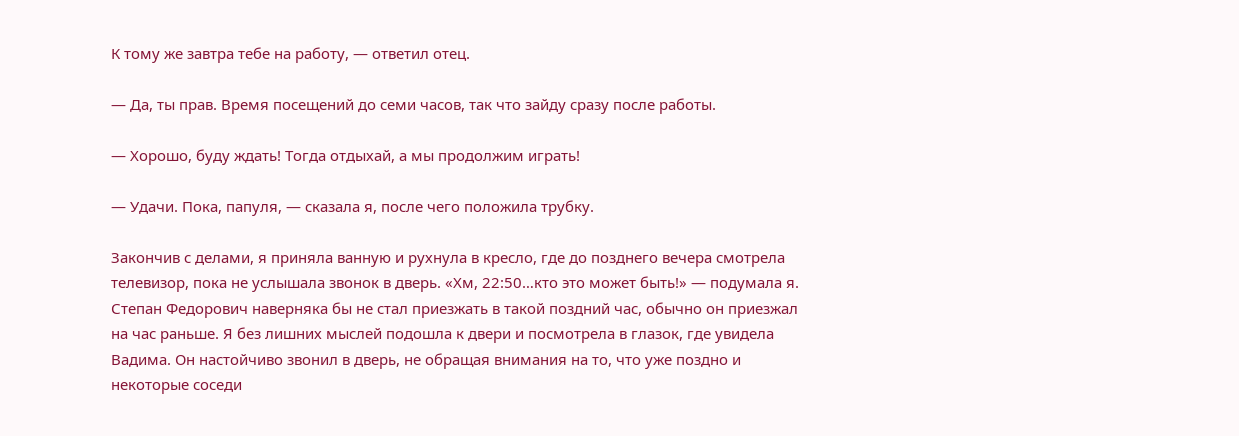К тому же завтра тебе на работу, — ответил отец.

— Да, ты прав. Время посещений до семи часов, так что зайду сразу после работы.

— Хорошо, буду ждать! Тогда отдыхай, а мы продолжим играть!

— Удачи. Пока, папуля, — сказала я, после чего положила трубку.

Закончив с делами, я приняла ванную и рухнула в кресло, где до позднего вечера смотрела телевизор, пока не услышала звонок в дверь. «Хм, 22:50…кто это может быть!» — подумала я. Степан Федорович наверняка бы не стал приезжать в такой поздний час, обычно он приезжал на час раньше. Я без лишних мыслей подошла к двери и посмотрела в глазок, где увидела Вадима. Он настойчиво звонил в дверь, не обращая внимания на то, что уже поздно и некоторые соседи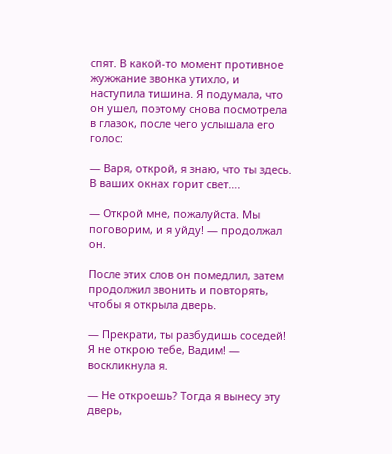спят. В какой-то момент противное жужжание звонка утихло, и наступила тишина. Я подумала, что он ушел, поэтому снова посмотрела в глазок, после чего услышала его голос:

— Варя, открой, я знаю, что ты здесь. В ваших окнах горит свет….

— Открой мне, пожалуйста. Мы поговорим, и я уйду! — продолжал он.

После этих слов он помедлил, затем продолжил звонить и повторять, чтобы я открыла дверь.

— Прекрати, ты разбудишь соседей! Я не открою тебе, Вадим! — воскликнула я.

— Не откроешь? Тогда я вынесу эту дверь,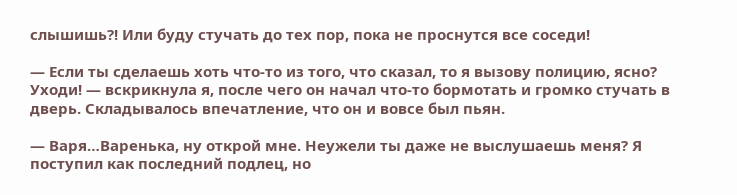слышишь?! Или буду стучать до тех пор, пока не проснутся все соседи!

— Если ты сделаешь хоть что-то из того, что сказал, то я вызову полицию, ясно? Уходи! — вскрикнула я, после чего он начал что-то бормотать и громко стучать в дверь. Складывалось впечатление, что он и вовсе был пьян.

— Варя…Варенька, ну открой мне. Неужели ты даже не выслушаешь меня? Я поступил как последний подлец, но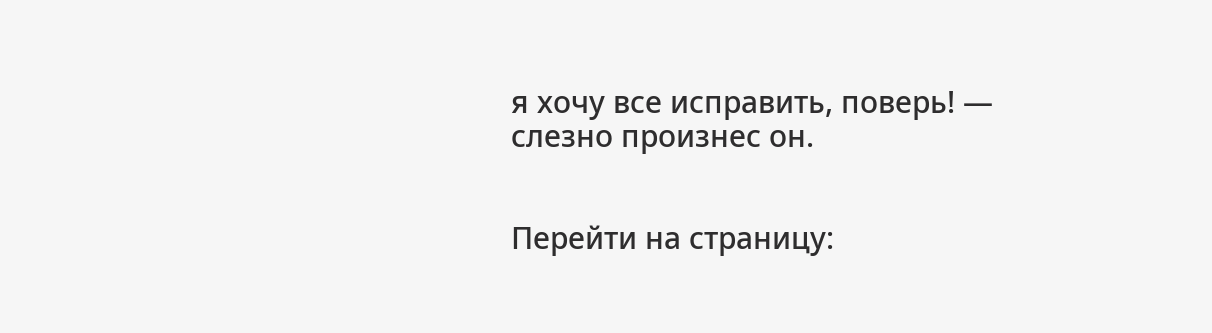я хочу все исправить, поверь! — слезно произнес он.


Перейти на страницу: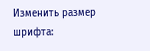Изменить размер шрифта: